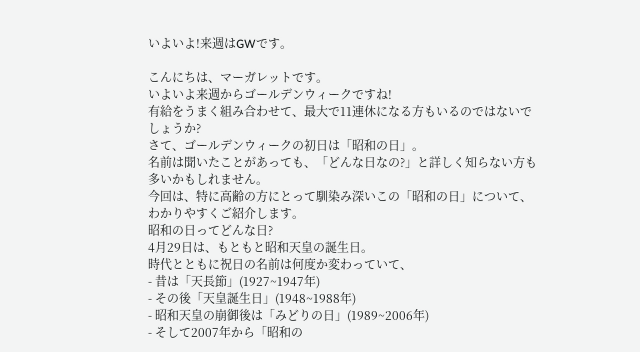いよいよ!来週はGWです。

こんにちは、マーガレットです。
いよいよ来週からゴールデンウィークですね!
有給をうまく組み合わせて、最大で11連休になる方もいるのではないでしょうか?
さて、ゴールデンウィークの初日は「昭和の日」。
名前は聞いたことがあっても、「どんな日なの?」と詳しく知らない方も多いかもしれません。
今回は、特に高齢の方にとって馴染み深いこの「昭和の日」について、わかりやすくご紹介します。
昭和の日ってどんな日?
4月29日は、もともと昭和天皇の誕生日。
時代とともに祝日の名前は何度か変わっていて、
- 昔は「天長節」(1927~1947年)
- その後「天皇誕生日」(1948~1988年)
- 昭和天皇の崩御後は「みどりの日」(1989~2006年)
- そして2007年から「昭和の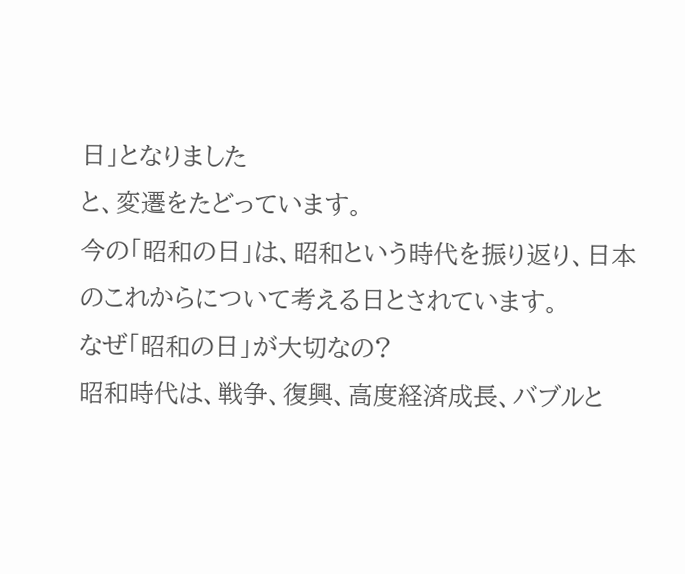日」となりました
と、変遷をたどっています。
今の「昭和の日」は、昭和という時代を振り返り、日本のこれからについて考える日とされています。
なぜ「昭和の日」が大切なの?
昭和時代は、戦争、復興、高度経済成長、バブルと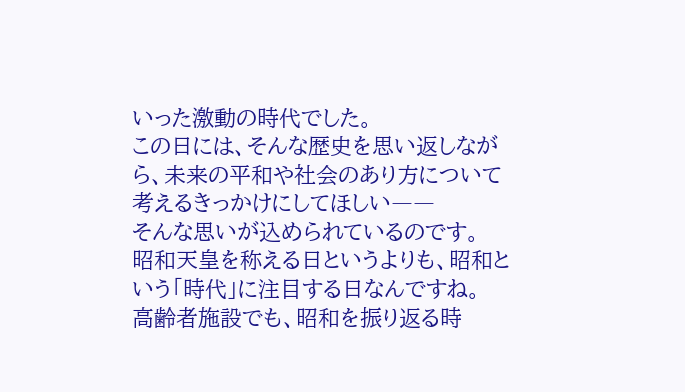いった激動の時代でした。
この日には、そんな歴史を思い返しながら、未来の平和や社会のあり方について考えるきっかけにしてほしい――
そんな思いが込められているのです。
昭和天皇を称える日というよりも、昭和という「時代」に注目する日なんですね。
高齢者施設でも、昭和を振り返る時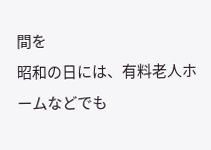間を
昭和の日には、有料老人ホームなどでも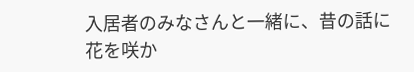入居者のみなさんと一緒に、昔の話に花を咲か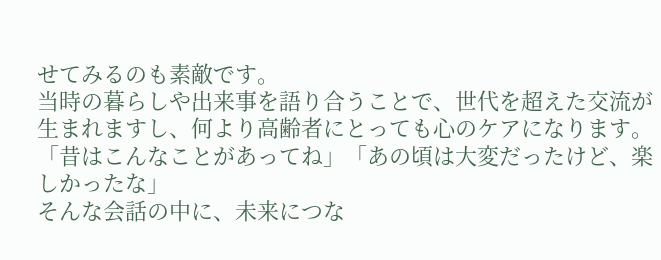せてみるのも素敵です。
当時の暮らしや出来事を語り合うことで、世代を超えた交流が生まれますし、何より高齢者にとっても心のケアになります。
「昔はこんなことがあってね」「あの頃は大変だったけど、楽しかったな」
そんな会話の中に、未来につな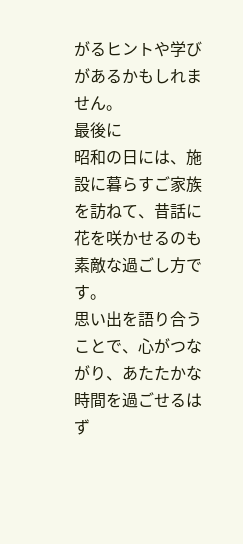がるヒントや学びがあるかもしれません。
最後に
昭和の日には、施設に暮らすご家族を訪ねて、昔話に花を咲かせるのも素敵な過ごし方です。
思い出を語り合うことで、心がつながり、あたたかな時間を過ごせるはず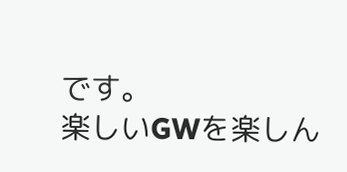です。
楽しいGWを楽しん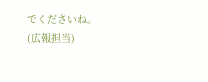でくださいね。
(広報担当)